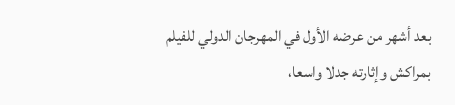بعد أشهر من عرضه الأول في المهرجان الدولي للفيلم بمراكش وإثارته جدلا واسعا،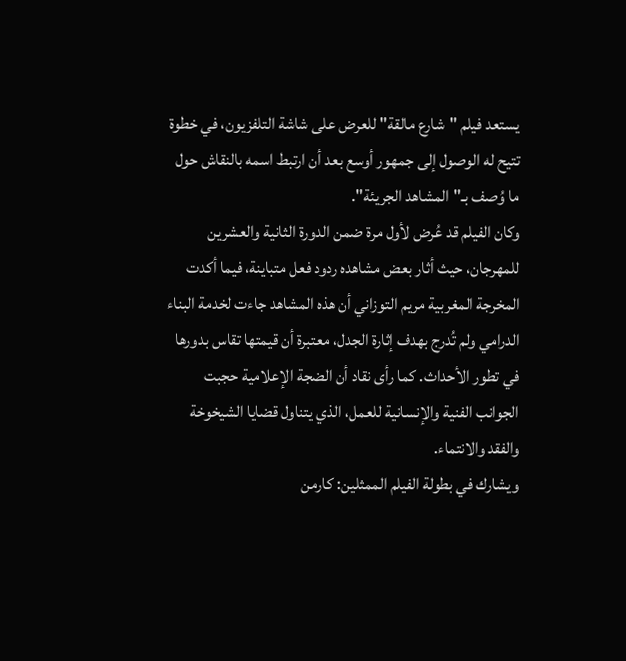يستعد فيلم "شارع مالقة" للعرض على شاشة التلفزيون، في خطوة تتيح له الوصول إلى جمهور أوسع بعد أن ارتبط اسمه بالنقاش حول ما وُصف بـ"المشاهد الجريئة".
وكان الفيلم قد عُرض لأول مرة ضمن الدورة الثانية والعشرين للمهرجان، حيث أثار بعض مشاهده ردود فعل متباينة، فيما أكدت المخرجة المغربية مريم التوزاني أن هذه المشاهد جاءت لخدمة البناء الدرامي ولم تُدرج بهدف إثارة الجدل، معتبرة أن قيمتها تقاس بدورها في تطور الأحداث. كما رأى نقاد أن الضجة الإعلامية حجبت الجوانب الفنية والإنسانية للعمل، الذي يتناول قضايا الشيخوخة والفقد والانتماء.
ويشارك في بطولة الفيلم الممثلين: كارمن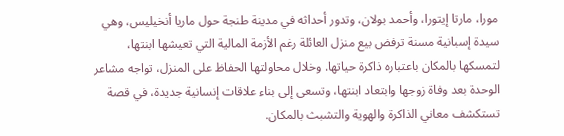مورا، مارتا إيتورا، وأحمد بولان، وتدور أحداثه في مدينة طنجة حول ماريا أنخيليس، وهي سيدة إسبانية مسنة ترفض بيع منزل العائلة رغم الأزمة المالية التي تعيشها ابنتها، لتمسكها بالمكان باعتباره ذاكرة حياتها. وخلال محاولتها الحفاظ على المنزل، تواجه مشاعر الوحدة بعد وفاة زوجها وابتعاد ابنتها، وتسعى إلى بناء علاقات إنسانية جديدة، في قصة تستكشف معاني الذاكرة والهوية والتشبث بالمكان.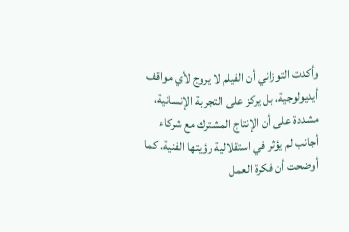وأكدت التوزاني أن الفيلم لا يروج لأي مواقف أيديولوجية، بل يركز على التجربة الإنسانية، مشددة على أن الإنتاج المشترك مع شركاء أجانب لم يؤثر في استقلالية رؤيتها الفنية. كما أوضحت أن فكرة العمل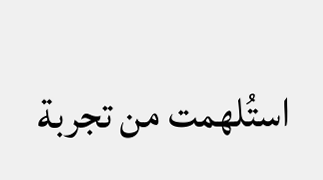استُلهمت من تجربة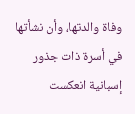وفاة والدتها، وأن نشأتها في أسرة ذات جذور إسبانية انعكست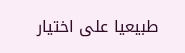طبيعيا على اختيار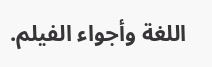اللغة وأجواء الفيلم.